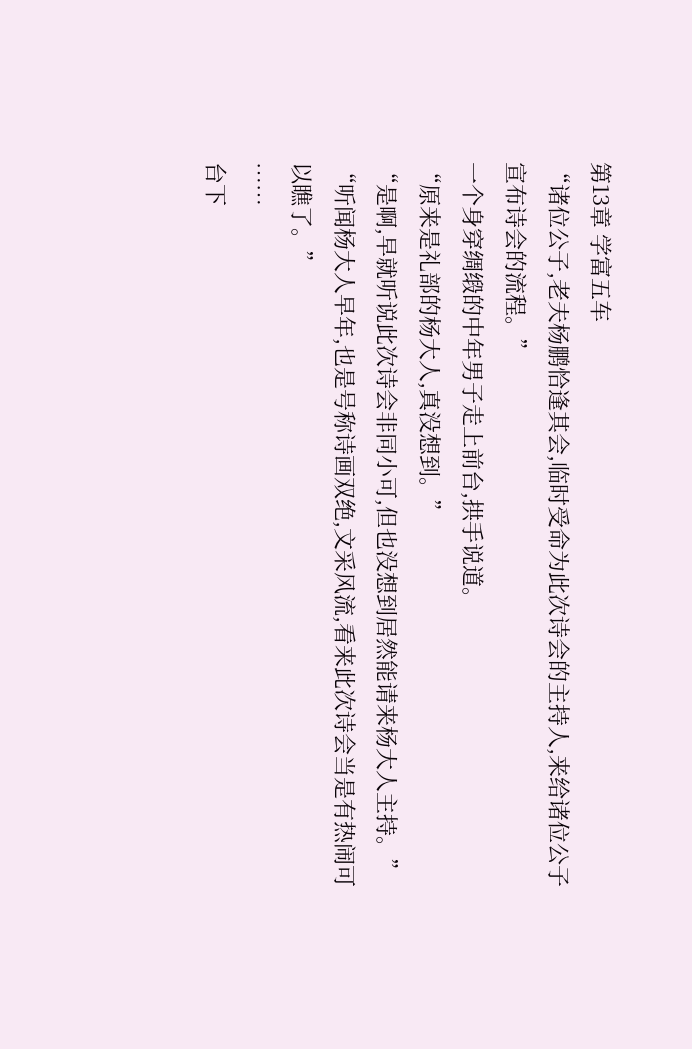第13章 学富五车
“诸位公子,老夫杨鹏恰逢其会,临时受命为此次诗会的主持人,来给诸位公子宣布诗会的流程。”
一个身穿绸缎的中年男子走上前台,拱手说道。
“原来是礼部的杨大人,真没想到。”
“是啊,早就听说此次诗会非同小可,但也没想到居然能请来杨大人主持。”
“听闻杨大人早年,也是号称诗画双绝,文采风流,看来此次诗会当是有热闹可以瞧了。”
……
台下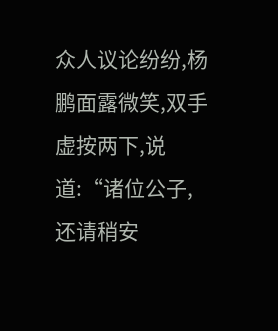众人议论纷纷,杨鹏面露微笑,双手虚按两下,说道:“诸位公子,还请稍安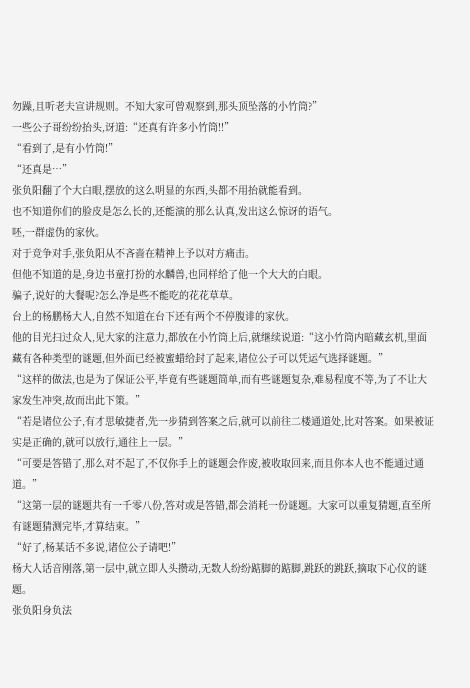勿躁,且听老夫宣讲规则。不知大家可曾观察到,那头顶坠落的小竹筒?”
一些公子哥纷纷抬头,讶道:“还真有许多小竹筒!!”
“看到了,是有小竹筒!”
“还真是…”
张负阳翻了个大白眼,摆放的这么明显的东西,头都不用抬就能看到。
也不知道你们的脸皮是怎么长的,还能演的那么认真,发出这么惊讶的语气。
呸,一群虚伪的家伙。
对于竞争对手,张负阳从不吝啬在精神上予以对方痛击。
但他不知道的是,身边书童打扮的水麟兽,也同样给了他一个大大的白眼。
骗子,说好的大餐呢?怎么净是些不能吃的花花草草。
台上的杨鹏杨大人,自然不知道在台下还有两个不停腹诽的家伙。
他的目光扫过众人,见大家的注意力,都放在小竹筒上后,就继续说道:“这小竹筒内暗藏玄机,里面藏有各种类型的谜题,但外面已经被蜜蜡给封了起来,诸位公子可以凭运气选择谜题。”
“这样的做法,也是为了保证公平,毕竟有些谜题简单,而有些谜题复杂,难易程度不等,为了不让大家发生冲突,故而出此下策。”
“若是诸位公子,有才思敏捷者,先一步猜到答案之后,就可以前往二楼通道处,比对答案。如果被证实是正确的,就可以放行,通往上一层。”
“可要是答错了,那么对不起了,不仅你手上的谜题会作废,被收取回来,而且你本人也不能通过通道。”
“这第一层的谜题共有一千零八份,答对或是答错,都会消耗一份谜题。大家可以重复猜题,直至所有谜题猜测完毕,才算结束。”
“好了,杨某话不多说,诸位公子请吧!”
杨大人话音刚落,第一层中,就立即人头攒动,无数人纷纷踮脚的踮脚,跳跃的跳跃,摘取下心仪的谜题。
张负阳身负法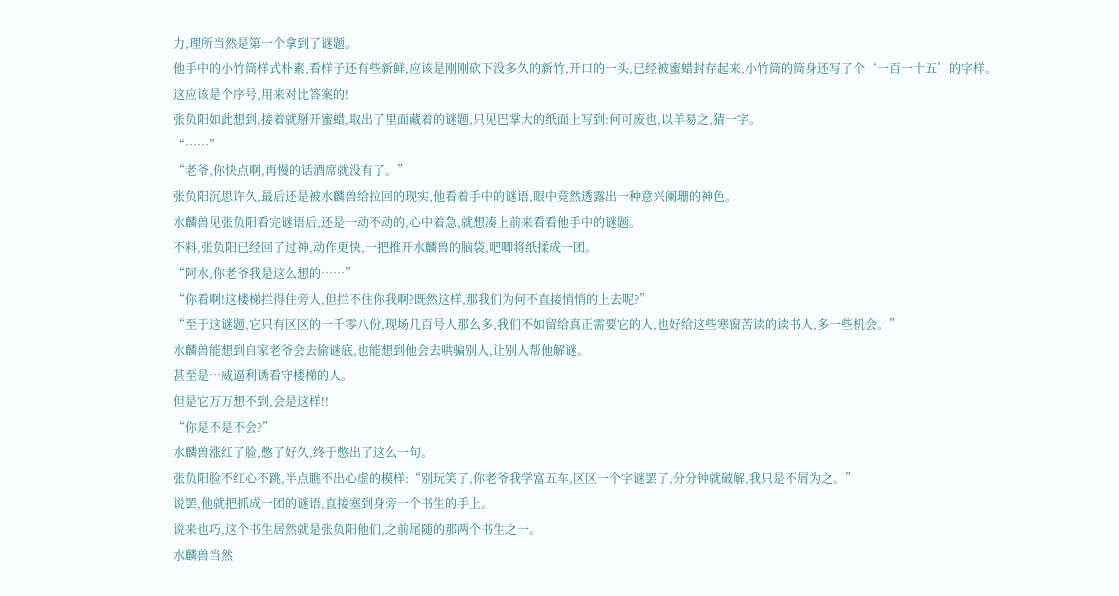力,理所当然是第一个拿到了谜题。
他手中的小竹筒样式朴素,看样子还有些新鲜,应该是刚刚砍下没多久的新竹,开口的一头,已经被蜜蜡封存起来,小竹筒的筒身还写了个‘一百一十五’的字样。
这应该是个序号,用来对比答案的!
张负阳如此想到,接着就掰开蜜蜡,取出了里面藏着的谜题,只见巴掌大的纸面上写到:何可废也,以羊易之,猜一字。
“……”
“老爷,你快点啊,再慢的话酒席就没有了。”
张负阳沉思许久,最后还是被水麟兽给拉回的现实,他看着手中的谜语,眼中竟然透露出一种意兴阑珊的神色。
水麟兽见张负阳看完谜语后,还是一动不动的,心中着急,就想凑上前来看看他手中的谜题。
不料,张负阳已经回了过神,动作更快,一把推开水麟兽的脑袋,吧唧将纸揉成一团。
“阿水,你老爷我是这么想的……”
“你看啊!这楼梯拦得住旁人,但拦不住你我啊?既然这样,那我们为何不直接悄悄的上去呢?”
“至于这谜题,它只有区区的一千零八份,现场几百号人那么多,我们不如留给真正需要它的人,也好给这些寒窗苦读的读书人,多一些机会。”
水麟兽能想到自家老爷会去偷谜底,也能想到他会去哄骗别人,让别人帮他解谜。
甚至是…威逼利诱看守楼梯的人。
但是它万万想不到,会是这样!!
“你是不是不会?”
水麟兽涨红了脸,憋了好久,终于憋出了这么一句。
张负阳脸不红心不跳,半点瞧不出心虚的模样:“别玩笑了,你老爷我学富五车,区区一个字谜罢了,分分钟就破解,我只是不屑为之。”
说罢,他就把抓成一团的谜语,直接塞到身旁一个书生的手上。
说来也巧,这个书生居然就是张负阳他们,之前尾随的那两个书生之一。
水麟兽当然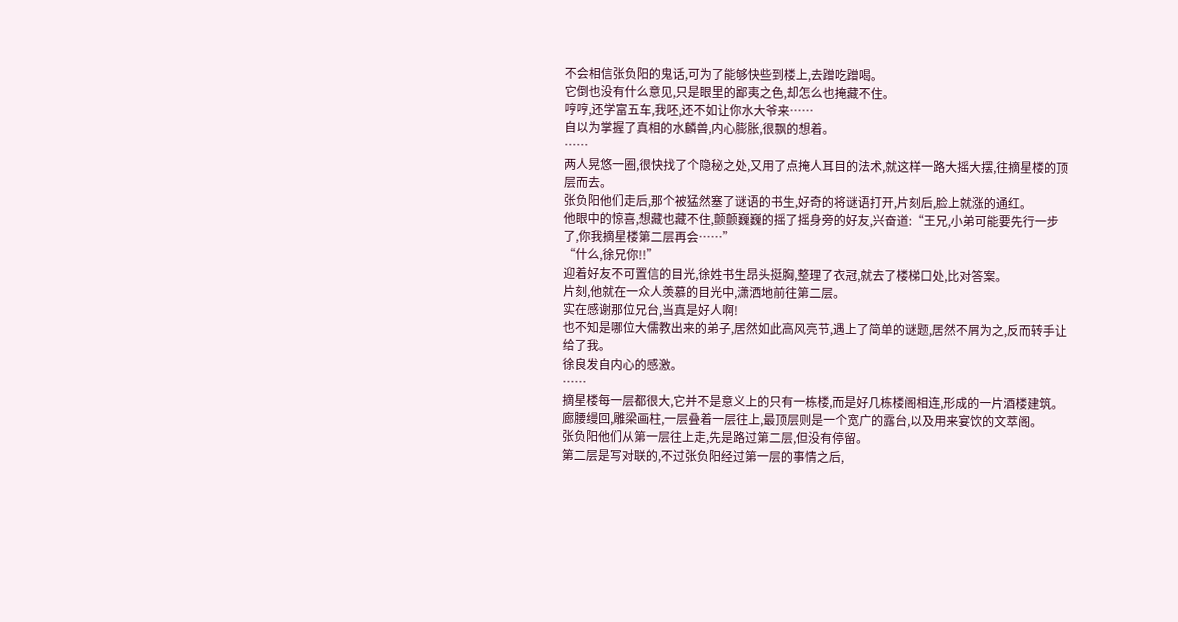不会相信张负阳的鬼话,可为了能够快些到楼上,去蹭吃蹭喝。
它倒也没有什么意见,只是眼里的鄙夷之色,却怎么也掩藏不住。
哼哼,还学富五车,我呸,还不如让你水大爷来……
自以为掌握了真相的水麟兽,内心膨胀,很飘的想着。
……
两人晃悠一圈,很快找了个隐秘之处,又用了点掩人耳目的法术,就这样一路大摇大摆,往摘星楼的顶层而去。
张负阳他们走后,那个被猛然塞了谜语的书生,好奇的将谜语打开,片刻后,脸上就涨的通红。
他眼中的惊喜,想藏也藏不住,颤颤巍巍的摇了摇身旁的好友,兴奋道:“王兄,小弟可能要先行一步了,你我摘星楼第二层再会……”
“什么,徐兄你!!”
迎着好友不可置信的目光,徐姓书生昂头挺胸,整理了衣冠,就去了楼梯口处,比对答案。
片刻,他就在一众人羡慕的目光中,潇洒地前往第二层。
实在感谢那位兄台,当真是好人啊!
也不知是哪位大儒教出来的弟子,居然如此高风亮节,遇上了简单的谜题,居然不屑为之,反而转手让给了我。
徐良发自内心的感激。
……
摘星楼每一层都很大,它并不是意义上的只有一栋楼,而是好几栋楼阁相连,形成的一片酒楼建筑。
廊腰缦回,雕梁画柱,一层叠着一层往上,最顶层则是一个宽广的露台,以及用来宴饮的文萃阁。
张负阳他们从第一层往上走,先是路过第二层,但没有停留。
第二层是写对联的,不过张负阳经过第一层的事情之后,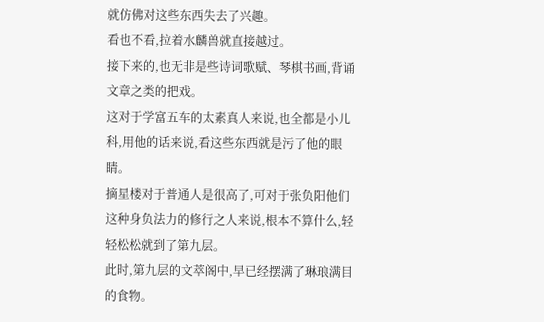就仿佛对这些东西失去了兴趣。
看也不看,拉着水麟兽就直接越过。
接下来的,也无非是些诗词歌赋、琴棋书画,背诵文章之类的把戏。
这对于学富五车的太素真人来说,也全都是小儿科,用他的话来说,看这些东西就是污了他的眼睛。
摘星楼对于普通人是很高了,可对于张负阳他们这种身负法力的修行之人来说,根本不算什么,轻轻松松就到了第九层。
此时,第九层的文萃阁中,早已经摆满了琳琅满目的食物。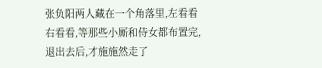张负阳两人藏在一个角落里,左看看右看看,等那些小厮和侍女都布置完,退出去后,才施施然走了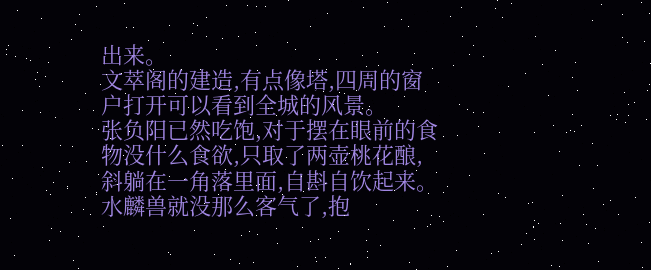出来。
文萃阁的建造,有点像塔,四周的窗户打开可以看到全城的风景。
张负阳已然吃饱,对于摆在眼前的食物没什么食欲,只取了两壶桃花酿,斜躺在一角落里面,自斟自饮起来。
水麟兽就没那么客气了,抱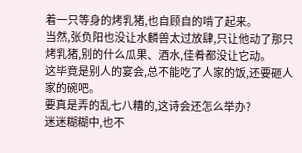着一只等身的烤乳猪,也自顾自的啃了起来。
当然,张负阳也没让水麟兽太过放肆,只让他动了那只烤乳猪,别的什么瓜果、酒水,佳肴都没让它动。
这毕竟是别人的宴会,总不能吃了人家的饭,还要砸人家的碗吧。
要真是弄的乱七八糟的,这诗会还怎么举办?
迷迷糊糊中,也不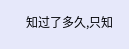知过了多久,只知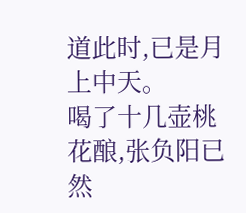道此时,已是月上中天。
喝了十几壶桃花酿,张负阳已然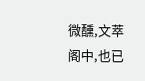微醺,文萃阁中,也已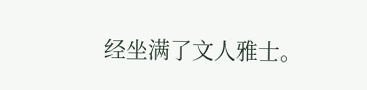经坐满了文人雅士。